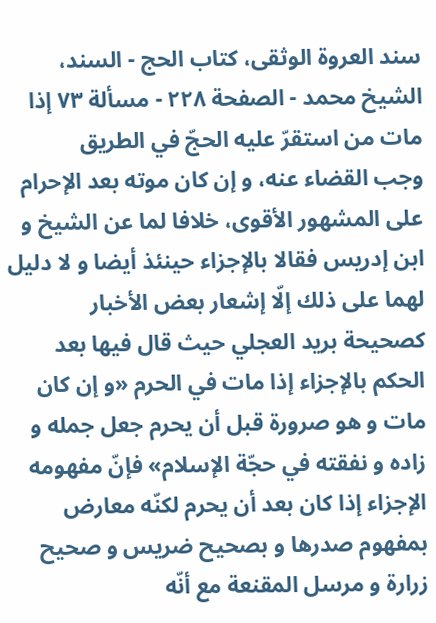سند العروة الوثقى، كتاب الحج - السند، الشيخ محمد - الصفحة ٢٢٨ - مسألة ٧٣ إذا مات من استقرّ عليه الحجّ في الطريق
وجب القضاء عنه، و إن كان موته بعد الإحرام على المشهور الأقوى، خلافا لما عن الشيخ و ابن إدريس فقالا بالإجزاء حينئذ أيضا و لا دليل لهما على ذلك إلّا إشعار بعض الأخبار كصحيحة بريد العجلي حيث قال فيها بعد الحكم بالإجزاء إذا مات في الحرم «و إن كان مات و هو صرورة قبل أن يحرم جعل جمله و زاده و نفقته في حجّة الإسلام» فإنّ مفهومه الإجزاء إذا كان بعد أن يحرم لكنّه معارض بمفهوم صدرها و بصحيح ضريس و صحيح زرارة و مرسل المقنعة مع أنّه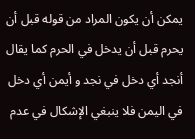يمكن أن يكون المراد من قوله قبل أن يحرم قبل أن يدخل في الحرم كما يقال أنجد أي دخل في نجد و أيمن أي دخل في اليمن فلا ينبغي الإشكال في عدم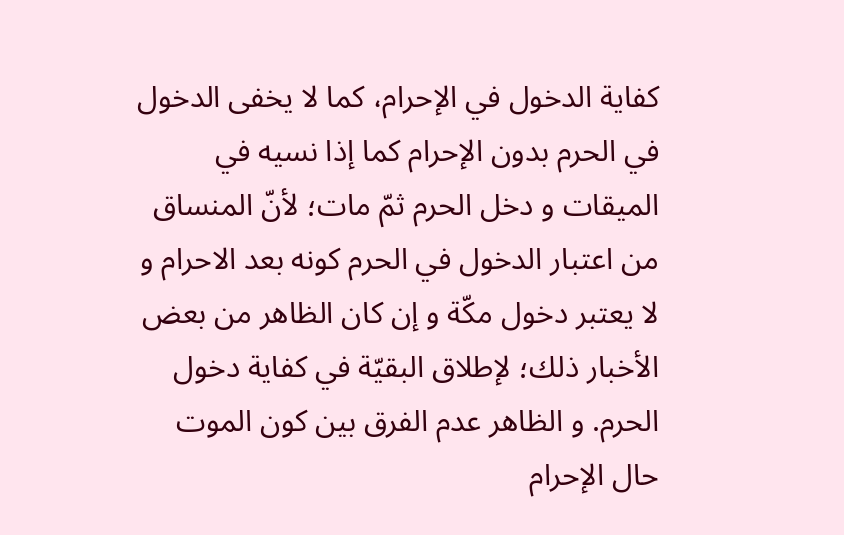كفاية الدخول في الإحرام، كما لا يخفى الدخول في الحرم بدون الإحرام كما إذا نسيه في الميقات و دخل الحرم ثمّ مات؛ لأنّ المنساق من اعتبار الدخول في الحرم كونه بعد الاحرام و لا يعتبر دخول مكّة و إن كان الظاهر من بعض الأخبار ذلك؛ لإطلاق البقيّة في كفاية دخول الحرم. و الظاهر عدم الفرق بين كون الموت حال الإحرام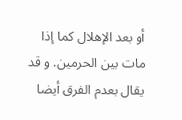أو بعد الإهلال كما إذا مات بين الحرمين. و قد يقال بعدم الفرق أيضا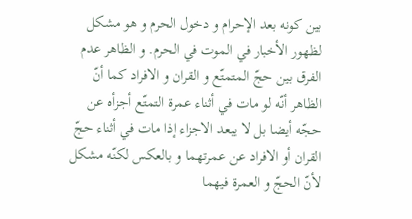بين كونه بعد الإحرام و دخول الحرم و هو مشكل لظهور الأخبار في الموت في الحرم. و الظاهر عدم الفرق بين حجّ المتمتّع و القران و الافراد كما أنّ الظاهر أنّه لو مات في أثناء عمرة التمتّع أجزأه عن حجّه أيضا بل لا يبعد الاجزاء إذا مات في أثناء حجّ القران أو الافراد عن عمرتهما و بالعكس لكنّه مشكل لأنّ الحجّ و العمرة فيهما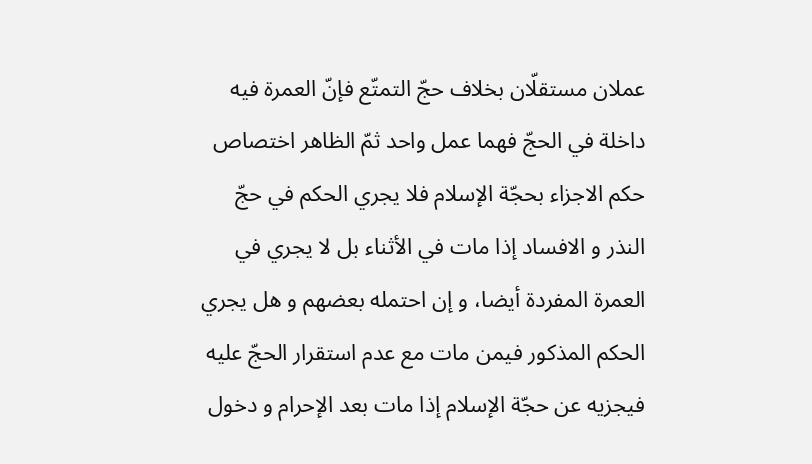عملان مستقلّان بخلاف حجّ التمتّع فإنّ العمرة فيه داخلة في الحجّ فهما عمل واحد ثمّ الظاهر اختصاص حكم الاجزاء بحجّة الإسلام فلا يجري الحكم في حجّ النذر و الافساد إذا مات في الأثناء بل لا يجري في العمرة المفردة أيضا، و إن احتمله بعضهم و هل يجري الحكم المذكور فيمن مات مع عدم استقرار الحجّ عليه فيجزيه عن حجّة الإسلام إذا مات بعد الإحرام و دخول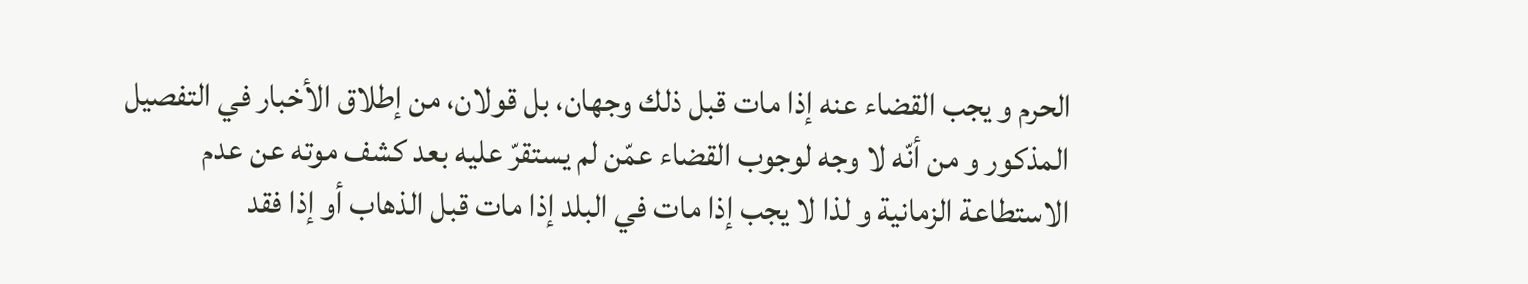الحرم و يجب القضاء عنه إذا مات قبل ذلك وجهان، بل قولان، من إطلاق الأخبار في التفصيل المذكور و من أنّه لا وجه لوجوب القضاء عمّن لم يستقرّ عليه بعد كشف موته عن عدم الاستطاعة الزمانية و لذا لا يجب إذا مات في البلد إذا مات قبل الذهاب أو إذا فقد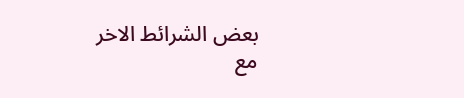بعض الشرائط الاخر مع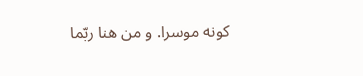كونه موسرا. و من هنا ربّما